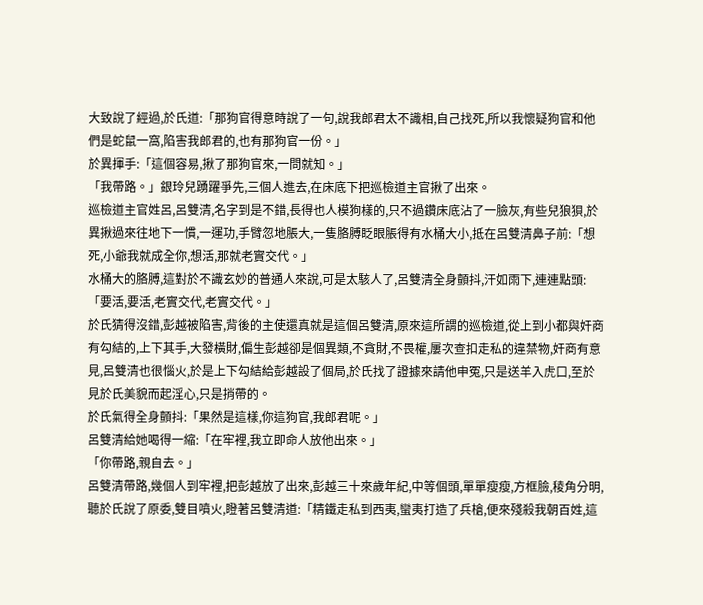大致說了經過,於氏道:「那狗官得意時說了一句,說我郎君太不識相,自己找死,所以我懷疑狗官和他們是蛇鼠一窩,陷害我郎君的,也有那狗官一份。」
於異揮手:「這個容易,揪了那狗官來,一問就知。」
「我帶路。」銀玲兒踴躍爭先,三個人進去,在床底下把巡檢道主官揪了出來。
巡檢道主官姓呂,呂雙清,名字到是不錯,長得也人模狗樣的,只不過鑽床底沾了一臉灰,有些兒狼狽,於異揪過來往地下一慣,一運功,手臂忽地脹大,一隻胳膊眨眼脹得有水桶大小,抵在呂雙清鼻子前:「想死,小爺我就成全你,想活,那就老實交代。」
水桶大的胳膊,這對於不識玄妙的普通人來說,可是太駭人了,呂雙清全身顫抖,汗如雨下,連連點頭:「要活,要活,老實交代,老實交代。」
於氏猜得沒錯,彭越被陷害,背後的主使還真就是這個呂雙清,原來這所謂的巡檢道,從上到小都與奸商有勾結的,上下其手,大發橫財,偏生彭越卻是個異類,不貪財,不畏權,屢次查扣走私的違禁物,奸商有意見,呂雙清也很惱火,於是上下勾結給彭越設了個局,於氏找了證據來請他申冤,只是送羊入虎口,至於見於氏美貌而起淫心,只是捎帶的。
於氏氣得全身顫抖:「果然是這樣,你這狗官,我郎君呢。」
呂雙清給她喝得一縮:「在牢裡,我立即命人放他出來。」
「你帶路,親自去。」
呂雙清帶路,幾個人到牢裡,把彭越放了出來,彭越三十來歲年紀,中等個頭,單單瘦瘦,方框臉,稜角分明,聽於氏說了原委,雙目噴火,瞪著呂雙清道:「精鐵走私到西夷,蠻夷打造了兵槍,便來殘殺我朝百姓,這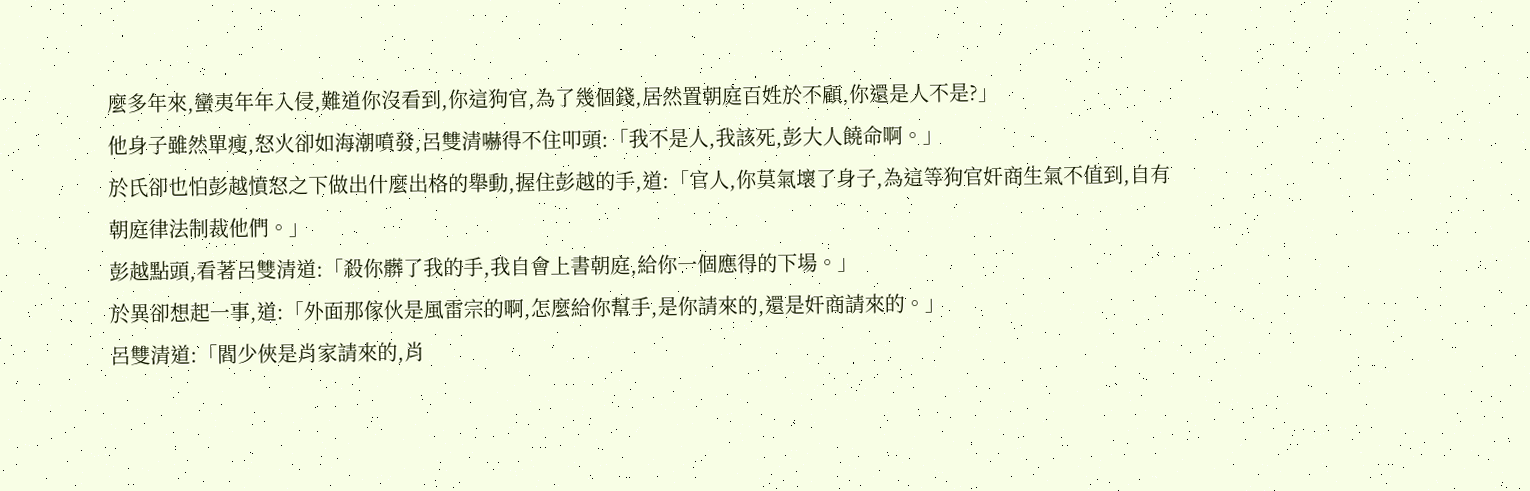麼多年來,蠻夷年年入侵,難道你沒看到,你這狗官,為了幾個錢,居然置朝庭百姓於不顧,你還是人不是?」
他身子雖然單瘦,怒火卻如海潮噴發,呂雙清嚇得不住叩頭:「我不是人,我該死,彭大人饒命啊。」
於氏卻也怕彭越憤怒之下做出什麼出格的舉動,握住彭越的手,道:「官人,你莫氣壞了身子,為這等狗官奸商生氣不值到,自有朝庭律法制裁他們。」
彭越點頭,看著呂雙清道:「殺你髒了我的手,我自會上書朝庭,給你一個應得的下場。」
於異卻想起一事,道:「外面那傢伙是風雷宗的啊,怎麼給你幫手,是你請來的,還是奸商請來的。」
呂雙清道:「閻少俠是肖家請來的,肖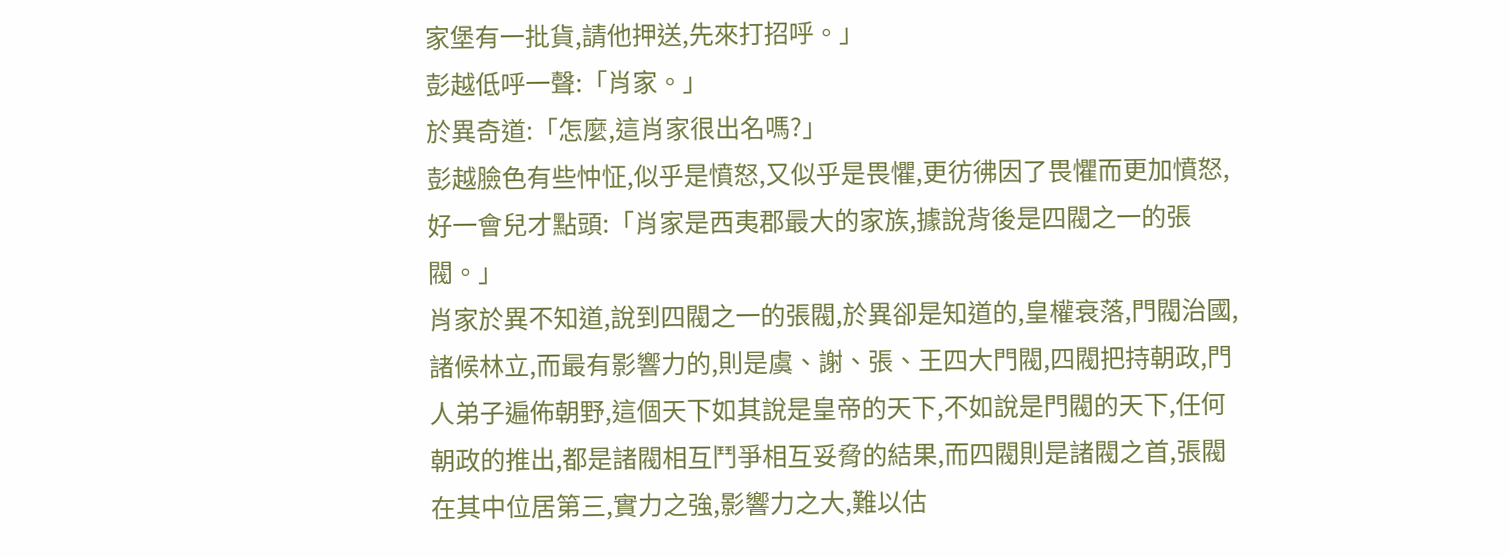家堡有一批貨,請他押送,先來打招呼。」
彭越低呼一聲:「肖家。」
於異奇道:「怎麼,這肖家很出名嗎?」
彭越臉色有些忡怔,似乎是憤怒,又似乎是畏懼,更彷彿因了畏懼而更加憤怒,好一會兒才點頭:「肖家是西夷郡最大的家族,據說背後是四閥之一的張閥。」
肖家於異不知道,說到四閥之一的張閥,於異卻是知道的,皇權衰落,門閥治國,諸候林立,而最有影響力的,則是虞、謝、張、王四大門閥,四閥把持朝政,門人弟子遍佈朝野,這個天下如其說是皇帝的天下,不如說是門閥的天下,任何朝政的推出,都是諸閥相互鬥爭相互妥脅的結果,而四閥則是諸閥之首,張閥在其中位居第三,實力之強,影響力之大,難以估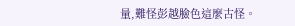量,難怪彭越臉色這麼古怪。